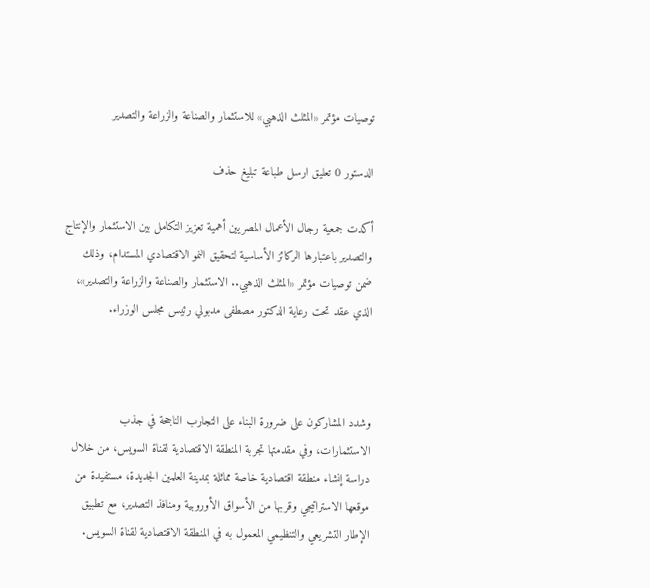توصيات مؤتمر «المثلث الذهبي» للاستثمار والصناعة والزراعة والتصدير

الدستور 0 تعليق ارسل طباعة تبليغ حذف

أكدت جمعية رجال الأعمال المصريين أهمية تعزيز التكامل بين الاستثمار والإنتاج والتصدير باعتبارها الركائز الأساسية لتحقيق النمو الاقتصادي المستدام، وذلك ضمن توصيات مؤتمر «المثلث الذهبي.. الاستثمار والصناعة والزراعة والتصدير»، الذي عقد تحت رعاية الدكتور مصطفى مدبولي رئيس مجلس الوزراء.



وشدد المشاركون على ضرورة البناء على التجارب الناجحة في جذب الاستثمارات، وفي مقدمتها تجربة المنطقة الاقتصادية لقناة السويس، من خلال دراسة إنشاء منطقة اقتصادية خاصة مماثلة بمدينة العلمين الجديدة، مستفيدة من موقعها الاستراتيجي وقربها من الأسواق الأوروبية ومنافذ التصدير، مع تطبيق الإطار التشريعي والتنظيمي المعمول به في المنطقة الاقتصادية لقناة السويس.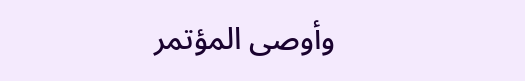وأوصى المؤتمر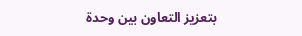بتعزيز التعاون بين وحدة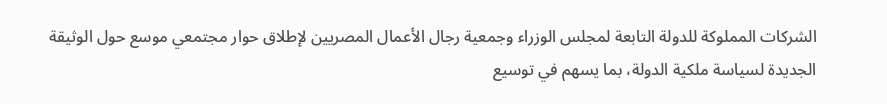الشركات المملوكة للدولة التابعة لمجلس الوزراء وجمعية رجال الأعمال المصريين لإطلاق حوار مجتمعي موسع حول الوثيقة الجديدة لسياسة ملكية الدولة، بما يسهم في توسيع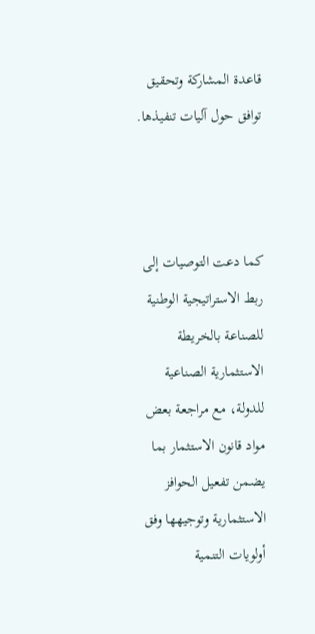قاعدة المشاركة وتحقيق توافق حول آليات تنفيذها.



كما دعت التوصيات إلى ربط الاستراتيجية الوطنية للصناعة بالخريطة الاستثمارية الصناعية للدولة، مع مراجعة بعض مواد قانون الاستثمار بما يضمن تفعيل الحوافز الاستثمارية وتوجيهها وفق أولويات التنمية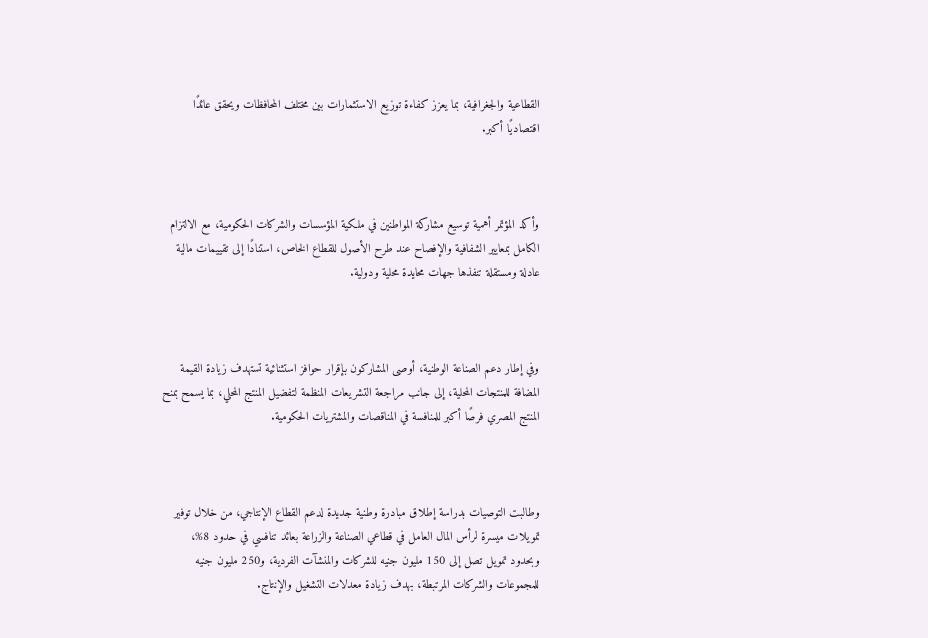القطاعية والجغرافية، بما يعزز كفاءة توزيع الاستثمارات بين مختلف المحافظات ويحقق عائدًا اقتصاديًا أكبر.



وأكد المؤتمر أهمية توسيع مشاركة المواطنين في ملكية المؤسسات والشركات الحكومية، مع الالتزام الكامل بمعايير الشفافية والإفصاح عند طرح الأصول للقطاع الخاص، استنادًا إلى تقييمات مالية عادلة ومستقلة تنفذها جهات محايدة محلية ودولية.



وفي إطار دعم الصناعة الوطنية، أوصى المشاركون بإقرار حوافز استثنائية تستهدف زيادة القيمة المضافة للمنتجات المحلية، إلى جانب مراجعة التشريعات المنظمة لتفضيل المنتج المحلي، بما يسمح بمنح المنتج المصري فرصًا أكبر للمنافسة في المناقصات والمشتريات الحكومية.



وطالبت التوصيات بدراسة إطلاق مبادرة وطنية جديدة لدعم القطاع الإنتاجي، من خلال توفير تمويلات ميسرة لرأس المال العامل في قطاعي الصناعة والزراعة بعائد تنافسي في حدود 8%، وبحدود تمويل تصل إلى 150 مليون جنيه للشركات والمنشآت الفردية، و250 مليون جنيه للمجموعات والشركات المرتبطة، بهدف زيادة معدلات التشغيل والإنتاج.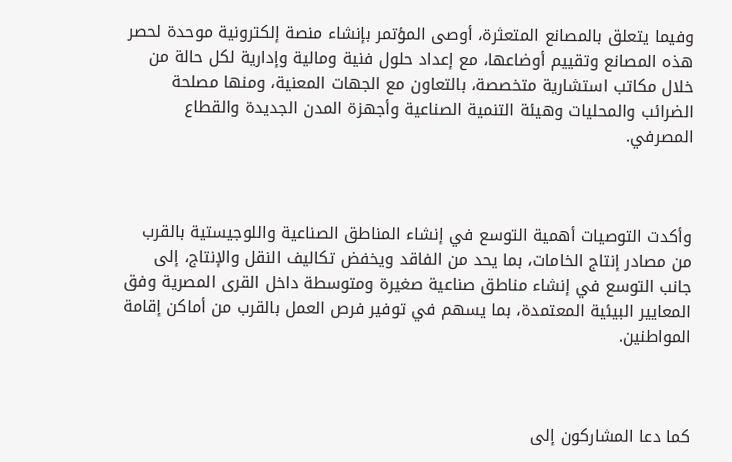وفيما يتعلق بالمصانع المتعثرة، أوصى المؤتمر بإنشاء منصة إلكترونية موحدة لحصر هذه المصانع وتقييم أوضاعها، مع إعداد حلول فنية ومالية وإدارية لكل حالة من خلال مكاتب استشارية متخصصة، بالتعاون مع الجهات المعنية، ومنها مصلحة الضرائب والمحليات وهيئة التنمية الصناعية وأجهزة المدن الجديدة والقطاع المصرفي.



وأكدت التوصيات أهمية التوسع في إنشاء المناطق الصناعية واللوجيستية بالقرب من مصادر إنتاج الخامات، بما يحد من الفاقد ويخفض تكاليف النقل والإنتاج، إلى جانب التوسع في إنشاء مناطق صناعية صغيرة ومتوسطة داخل القرى المصرية وفق المعايير البيئية المعتمدة، بما يسهم في توفير فرص العمل بالقرب من أماكن إقامة المواطنين.



كما دعا المشاركون إلى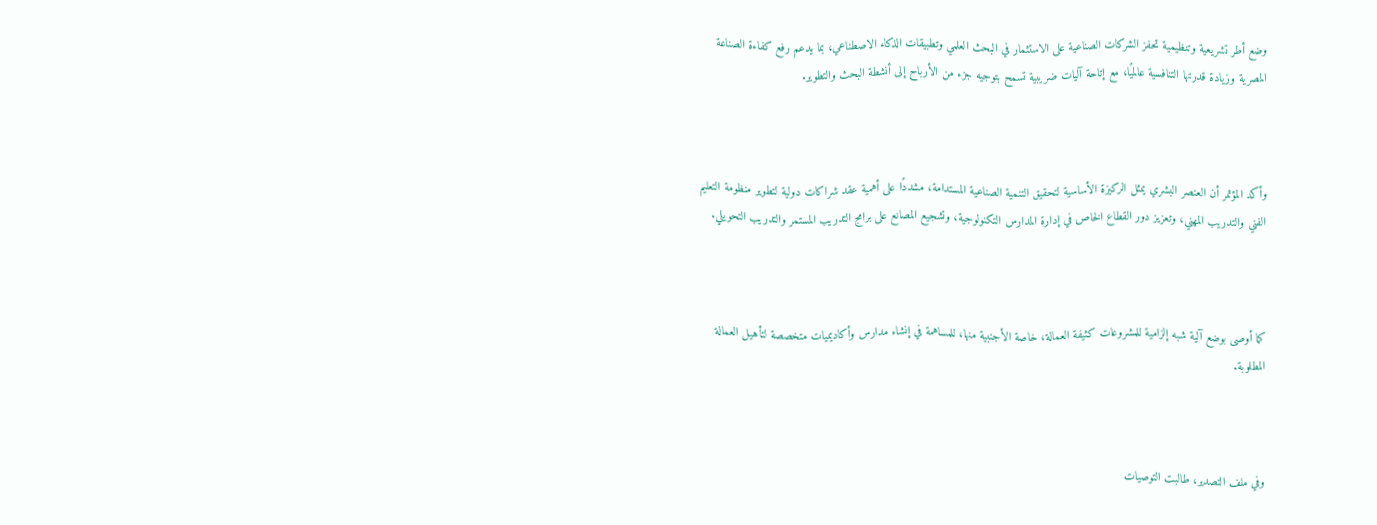وضع أطر تشريعية وتنظيمية تحفز الشركات الصناعية على الاستثمار في البحث العلمي وتطبيقات الذكاء الاصطناعي، بما يدعم رفع كفاءة الصناعة المصرية وزيادة قدرتها التنافسية عالميًا، مع إتاحة آليات ضريبية تسمح بتوجيه جزء من الأرباح إلى أنشطة البحث والتطوير.



وأكد المؤتمر أن العنصر البشري يمثل الركيزة الأساسية لتحقيق التنمية الصناعية المستدامة، مشددًا على أهمية عقد شراكات دولية لتطوير منظومة التعليم الفني والتدريب المهني، وتعزيز دور القطاع الخاص في إدارة المدارس التكنولوجية، وتشجيع المصانع على برامج التدريب المستمر والتدريب التحويلي.



كما أوصى بوضع آلية شبه إلزامية للمشروعات كثيفة العمالة، خاصة الأجنبية منها، للمساهمة في إنشاء مدارس وأكاديميات متخصصة لتأهيل العمالة المطلوبة.



وفي ملف التصدير، طالبت التوصيات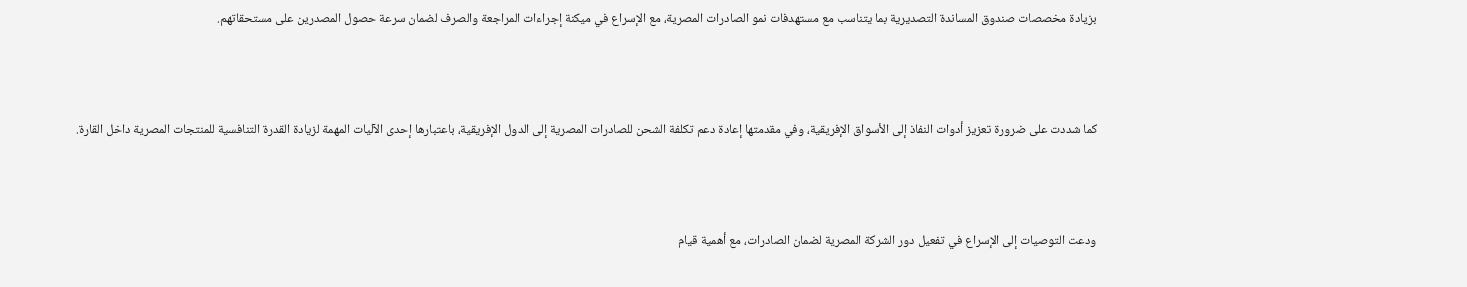بزيادة مخصصات صندوق المساندة التصديرية بما يتناسب مع مستهدفات نمو الصادرات المصرية، مع الإسراع في ميكنة إجراءات المراجعة والصرف لضمان سرعة حصول المصدرين على مستحقاتهم.



كما شددت على ضرورة تعزيز أدوات النفاذ إلى الأسواق الإفريقية، وفي مقدمتها إعادة دعم تكلفة الشحن للصادرات المصرية إلى الدول الإفريقية، باعتبارها إحدى الآليات المهمة لزيادة القدرة التنافسية للمنتجات المصرية داخل القارة.



ودعت التوصيات إلى الإسراع في تفعيل دور الشركة المصرية لضمان الصادرات، مع أهمية قيام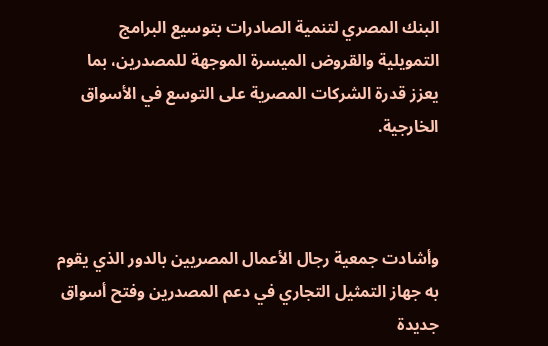البنك المصري لتنمية الصادرات بتوسيع البرامج التمويلية والقروض الميسرة الموجهة للمصدرين، بما يعزز قدرة الشركات المصرية على التوسع في الأسواق الخارجية.



وأشادت جمعية رجال الأعمال المصريين بالدور الذي يقوم به جهاز التمثيل التجاري في دعم المصدرين وفتح أسواق جديدة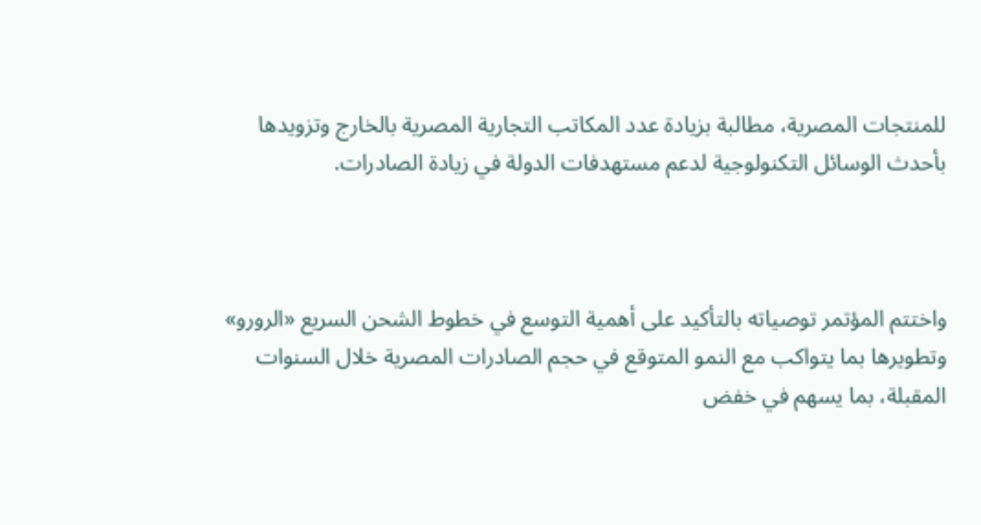للمنتجات المصرية، مطالبة بزيادة عدد المكاتب التجارية المصرية بالخارج وتزويدها بأحدث الوسائل التكنولوجية لدعم مستهدفات الدولة في زيادة الصادرات.



واختتم المؤتمر توصياته بالتأكيد على أهمية التوسع في خطوط الشحن السريع «الرورو» وتطويرها بما يتواكب مع النمو المتوقع في حجم الصادرات المصرية خلال السنوات المقبلة، بما يسهم في خفض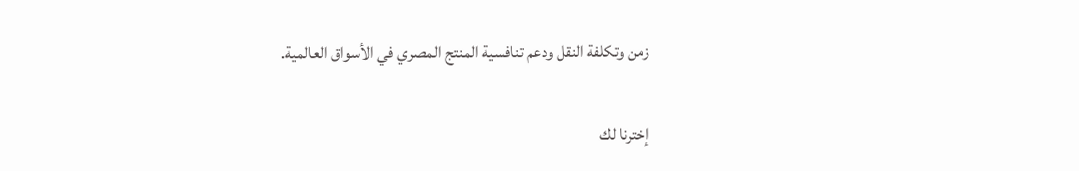زمن وتكلفة النقل ودعم تنافسية المنتج المصري في الأسواق العالمية.

إخترنا لك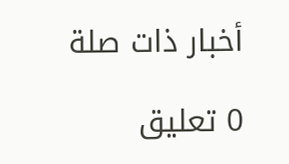أخبار ذات صلة

0 تعليق